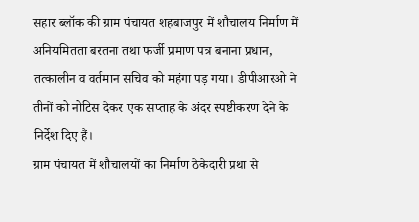सहार ब्लॉक की ग्राम पंचायत शहबाजपुर में शौचालय निर्माण में अनियमितता बरतना तथा फर्जी प्रमाण पत्र बनाना प्रधान, तत्कालीन व वर्तमान सचिव को महंगा पड़ गया। डीपीआरओ ने तीनों को नोटिस देकर एक सप्ताह के अंदर स्पष्टीकरण देने के निर्देश दिए हैं।
ग्राम पंचायत में शौचालयों का निर्माण ठेकेदारी प्रथा से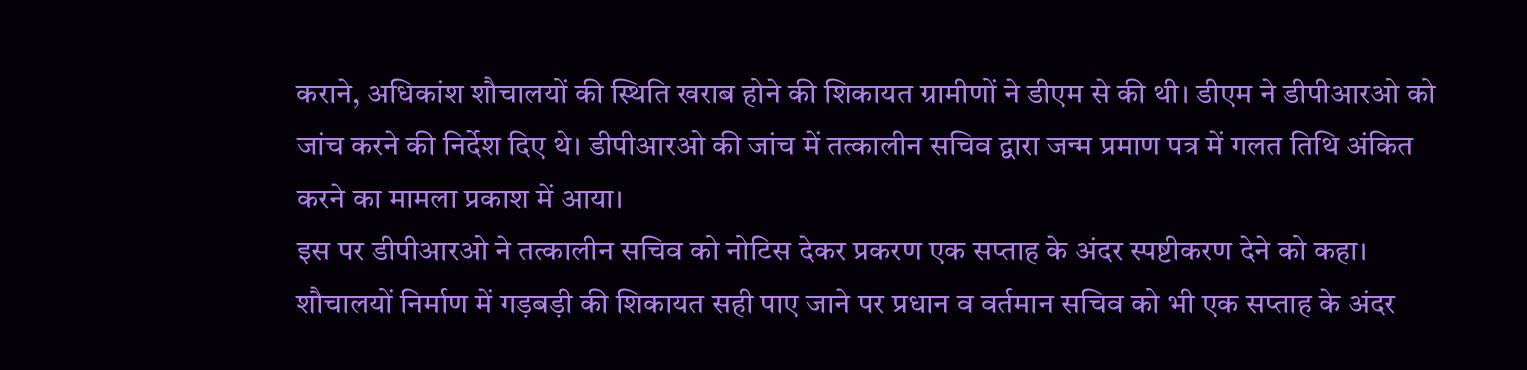कराने, अधिकांश शौचालयों की स्थिति खराब होने की शिकायत ग्रामीणों ने डीएम से की थी। डीएम ने डीपीआरओ को जांच करने की निर्देश दिए थे। डीपीआरओ की जांच में तत्कालीन सचिव द्वारा जन्म प्रमाण पत्र में गलत तिथि अंकित करने का मामला प्रकाश में आया।
इस पर डीपीआरओ ने तत्कालीन सचिव को नोटिस देकर प्रकरण एक सप्ताह के अंदर स्पष्टीकरण देने को कहा। शौचालयों निर्माण में गड़बड़ी की शिकायत सही पाए जाने पर प्रधान व वर्तमान सचिव को भी एक सप्ताह के अंदर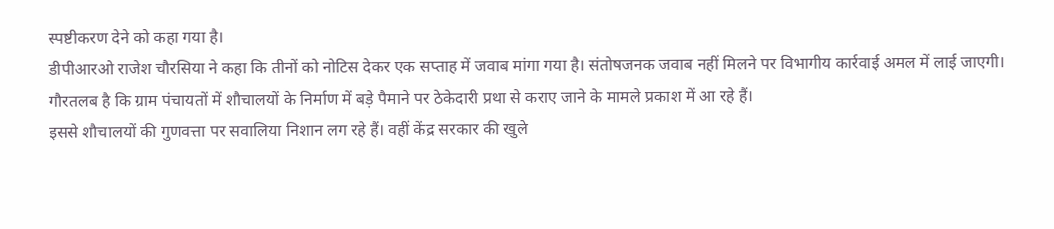स्पष्टीकरण देने को कहा गया है।
डीपीआरओ राजेश चौरसिया ने कहा कि तीनों को नोटिस देकर एक सप्ताह में जवाब मांगा गया है। संतोषजनक जवाब नहीं मिलने पर विभागीय कार्रवाई अमल में लाई जाएगी। गौरतलब है कि ग्राम पंचायतों में शौचालयों के निर्माण में बड़े पैमाने पर ठेकेदारी प्रथा से कराए जाने के मामले प्रकाश में आ रहे हैं।
इससे शौचालयों की गुणवत्ता पर सवालिया निशान लग रहे हैं। वहीं केंद्र सरकार की खुले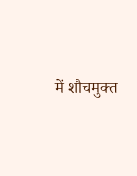में शौचमुक्त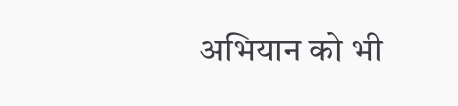अभियान को भी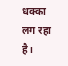धक्का लग रहा है।